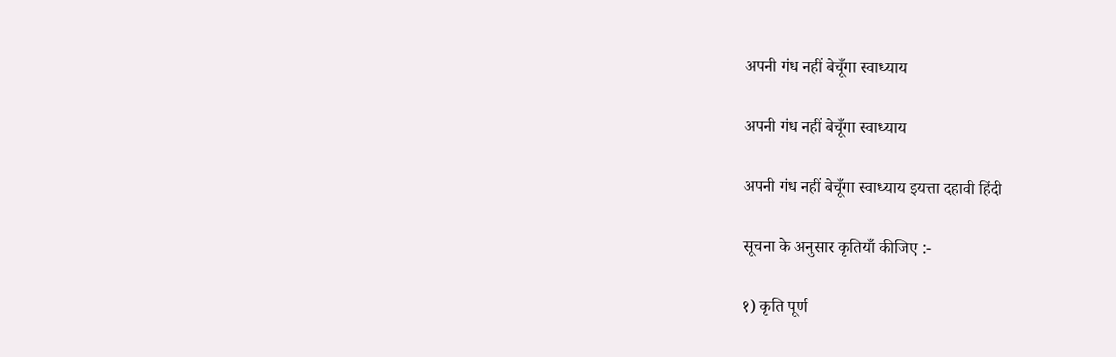अपनी गंध नहीं बेचूँगा स्वाध्याय

अपनी गंध नहीं बेचूँगा स्वाध्याय

अपनी गंध नहीं बेचूँगा स्वाध्याय इयत्ता दहावी हिंदी

सूचना के अनुसार कृतियाँ कीजिए :-

१) कृति पूर्ण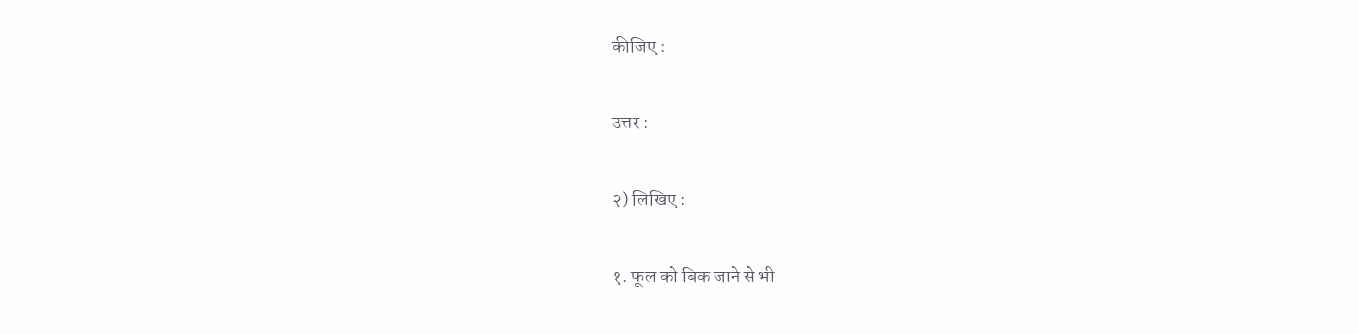कीजिए :

उत्तर :

२) लिखिए :

१. फूल को बिक जाने से भी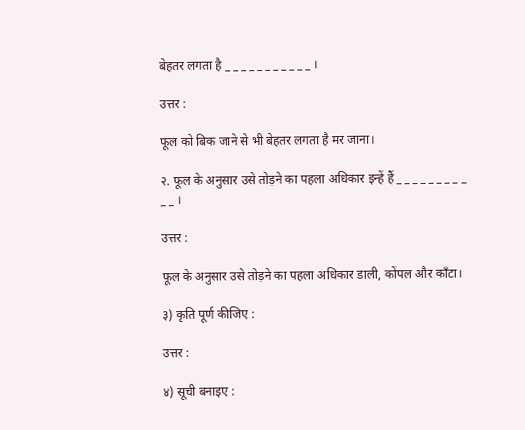बेहतर लगता है _ _ _ _ _ _ _ _ _ _ _ ।

उत्तर :

फूल को बिक जाने से भी बेहतर लगता है मर जाना।

२. फूल के अनुसार उसे तोड़ने का पहला अधिकार इन्हें हैं _ _ _ _ _ _ _ _ _ _ _ ।

उत्तर :

फूल के अनुसार उसे तोड़ने का पहला अधिकार डाली, कोंपल और काँटा।

३) कृति पूर्ण कीजिए :

उत्तर :

४) सूची बनाइए :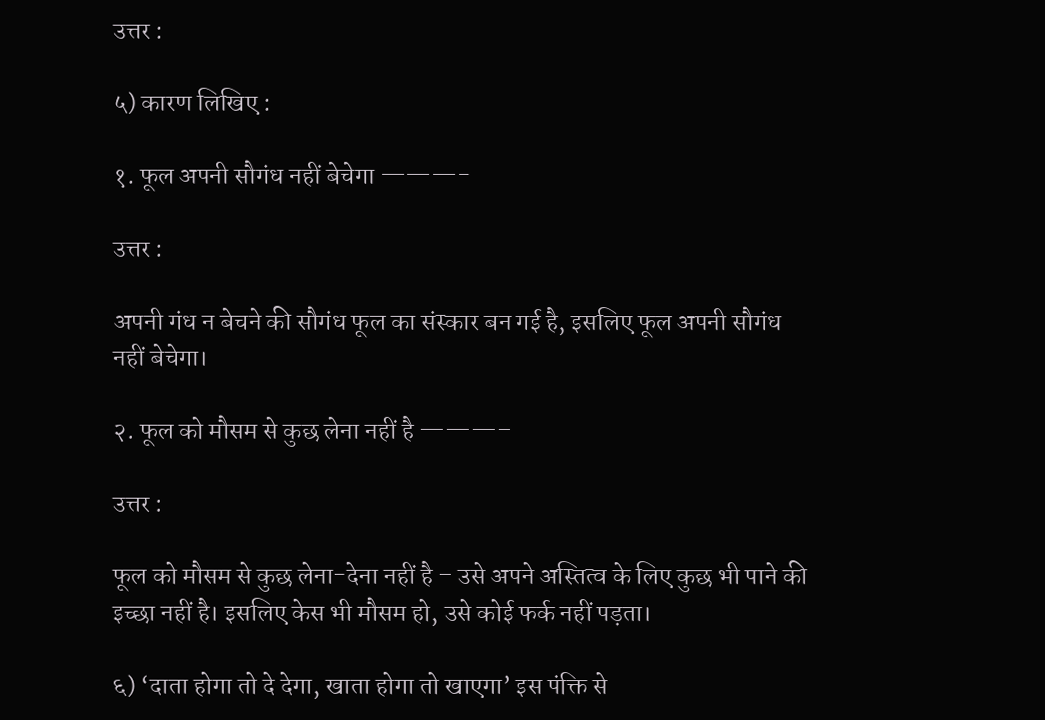उत्तर :

५) कारण लिखिए :

१. फूल अपनी सौगंध नहीं बेचेगा ———-

उत्तर :

अपनी गंध न बेचने की सौगंध फूल का संस्कार बन गई है, इसलिए फूल अपनी सौगंध नहीं बेचेगा।

२. फूल को मौसम से कुछ लेना नहीं है ———–

उत्तर :

फूल को मौसम से कुछ लेना-देना नहीं है – उसे अपने अस्तित्व के लिए कुछ भी पाने की इच्छा नहीं है। इसलिए केस भी मौसम हो, उसे कोई फर्क नहीं पड़ता।

६) ‘दाता होगा तो दे देगा, खाता होगा तो खाएगा’ इस पंक्ति से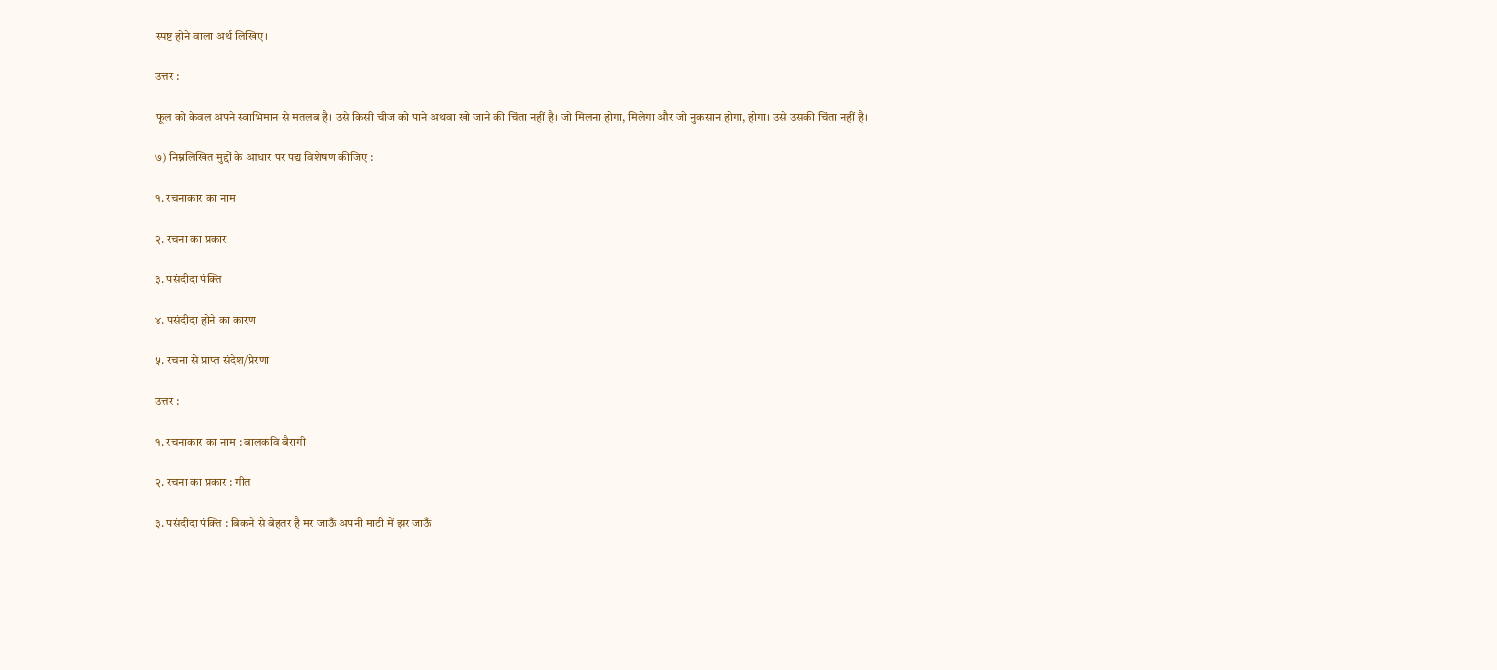स्पष्ट होने वाला अर्थ लिखिए।

उत्तर :

फूल को केवल अपने स्वाभिमान से मतलब है। उसे किसी चीज को पाने अथवा खो जाने की चिंता नहीं है। जो मिलना होगा, मिलेगा और जो नुकसान होगा, होगा। उसे उसकी चिंता नहीं है।

७) निम्नलिखित मुद्दों के आधार पर पद्य विशेषण कीजिए :

१. रचनाकार का नाम

२. रचना का प्रकार

३. पसंदीदा पंक्ति

४. पसंदीदा होने का कारण

५. रचना से प्राप्त संदेश/प्रेरणा

उत्तर :

१. रचनाकार का नाम : बालकवि बैरागी

२. रचना का प्रकार : गीत

३. पसंदीदा पंक्ति : बिकने से बेहतर है मर जाऊँ अपनी माटी में झर जाऊँ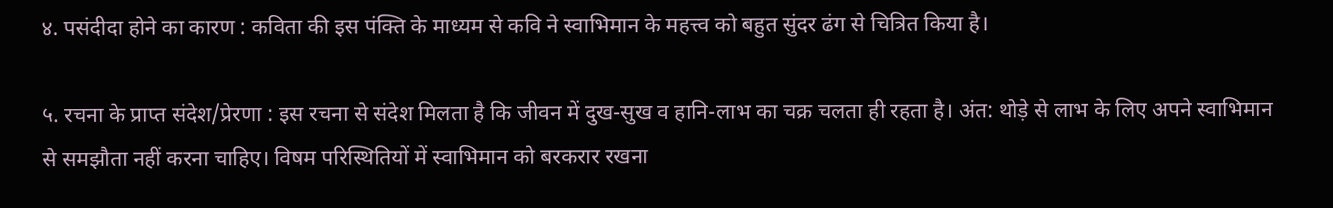४. पसंदीदा होने का कारण : कविता की इस पंक्ति के माध्यम से कवि ने स्वाभिमान के महत्त्व को बहुत सुंदर ढंग से चित्रित किया है।

५. रचना के प्राप्त संदेश/प्रेरणा : इस रचना से संदेश मिलता है कि जीवन में दुख-सुख व हानि-लाभ का चक्र चलता ही रहता है। अंत: थोड़े से लाभ के लिए अपने स्वाभिमान से समझौता नहीं करना चाहिए। विषम परिस्थितियों में स्वाभिमान को बरकरार रखना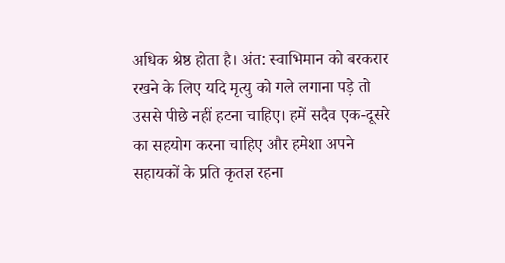अधिक श्रेष्ठ होता है। अंत: स्वाभिमान को बरकरार रखने के लिए यदि मृत्यु को गले लगाना पड़े तो उससे पीछे नहीं हटना चाहिए। हमें सदैव एक-दूसरे का सहयोग करना चाहिए और हमेशा अपने सहायकों के प्रति कृतज्ञ रहना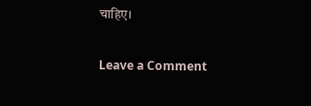चाहिए।

Leave a Comment